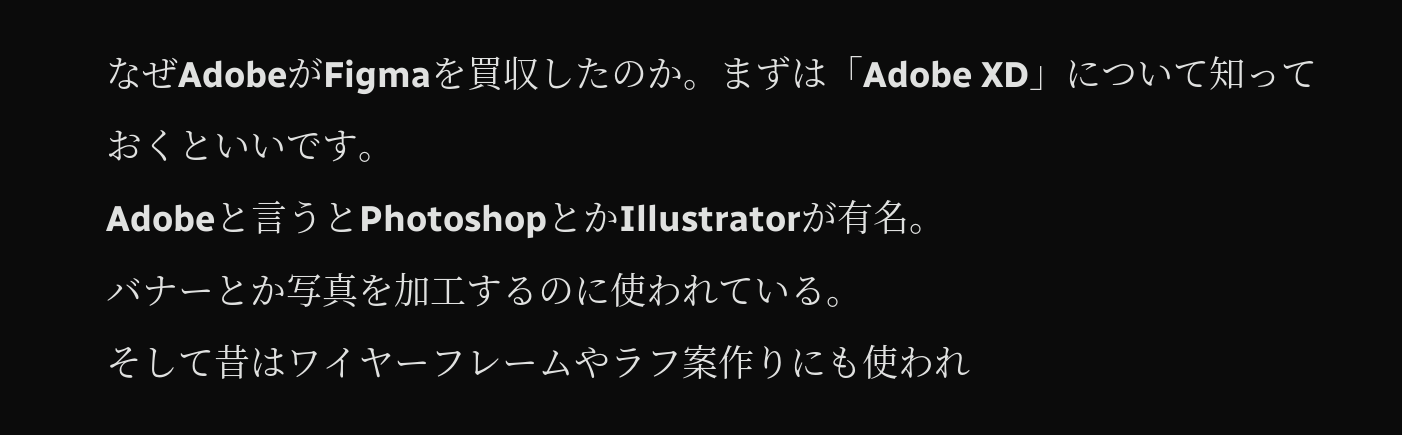なぜAdobeがFigmaを買収したのか。まずは「Adobe XD」について知っておくといいです。
Adobeと言うとPhotoshopとかIllustratorが有名。
バナーとか写真を加工するのに使われている。
そして昔はワイヤーフレームやラフ案作りにも使われ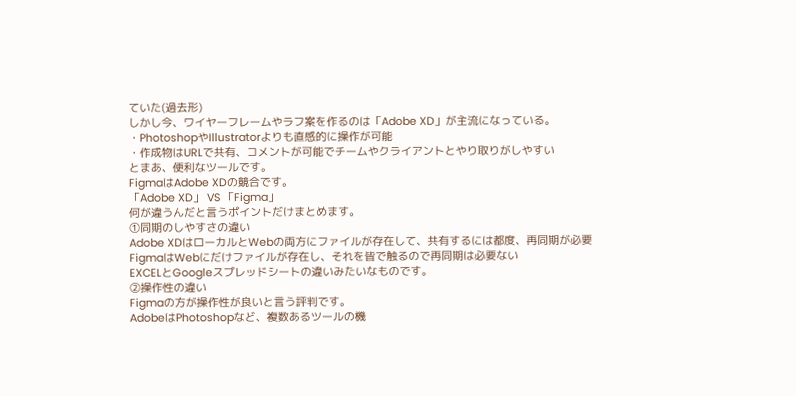ていた(過去形)
しかし今、ワイヤーフレームやラフ案を作るのは「Adobe XD」が主流になっている。
・PhotoshopやIllustratorよりも直感的に操作が可能
・作成物はURLで共有、コメントが可能でチームやクライアントとやり取りがしやすい
とまあ、便利なツールです。
FigmaはAdobe XDの競合です。
「Adobe XD」 VS 「Figma」
何が違うんだと言うポイントだけまとめます。
①同期のしやすさの違い
Adobe XDはローカルとWebの両方にファイルが存在して、共有するには都度、再同期が必要
FigmaはWebにだけファイルが存在し、それを皆で触るので再同期は必要ない
EXCELとGoogleスプレッドシートの違いみたいなものです。
②操作性の違い
Figmaの方が操作性が良いと言う評判です。
AdobeはPhotoshopなど、複数あるツールの機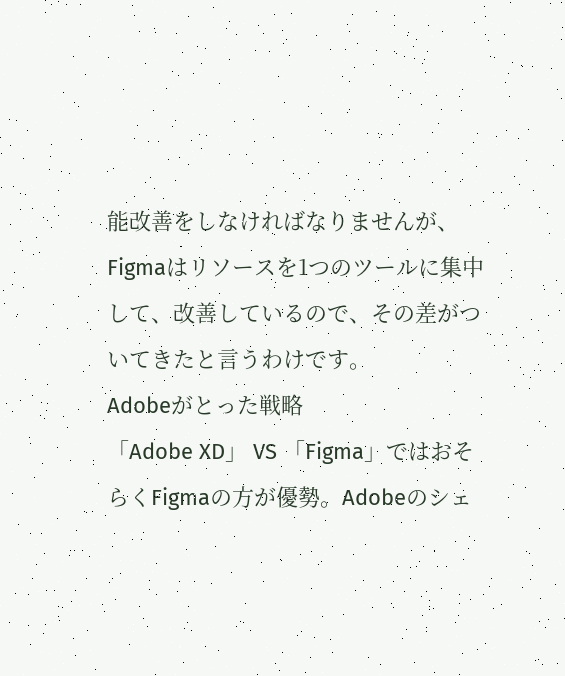能改善をしなければなりませんが、Figmaはリソースを1つのツールに集中して、改善しているので、その差がついてきたと言うわけです。
Adobeがとった戦略
「Adobe XD」 VS 「Figma」ではおそらくFigmaの方が優勢。Adobeのシェ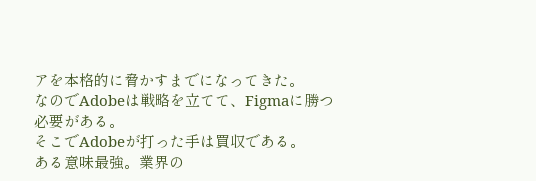アを本格的に脅かすまでになってきた。
なのでAdobeは戦略を立てて、Figmaに勝つ必要がある。
そこでAdobeが打った手は買収である。
ある意味最強。業界の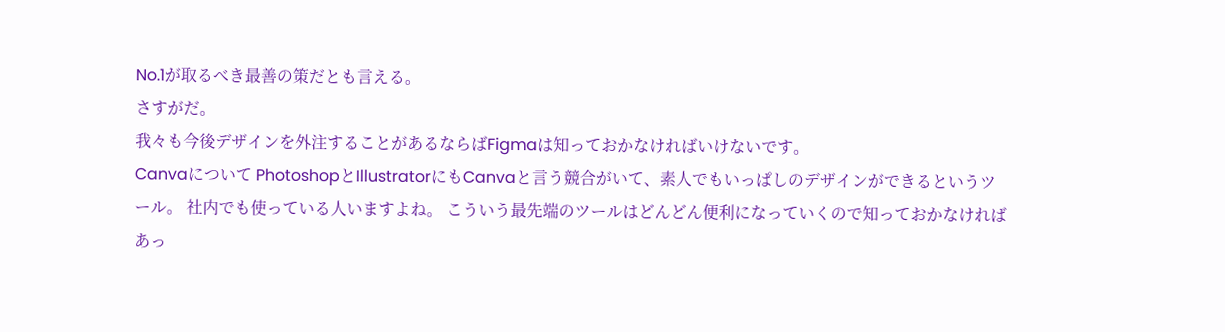No.1が取るべき最善の策だとも言える。
さすがだ。
我々も今後デザインを外注することがあるならばFigmaは知っておかなければいけないです。
Canvaについて PhotoshopとIllustratorにもCanvaと言う競合がいて、素人でもいっぱしのデザインができるというツール。 社内でも使っている人いますよね。 こういう最先端のツールはどんどん便利になっていくので知っておかなければあっ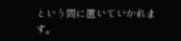という間に置いていかれます。